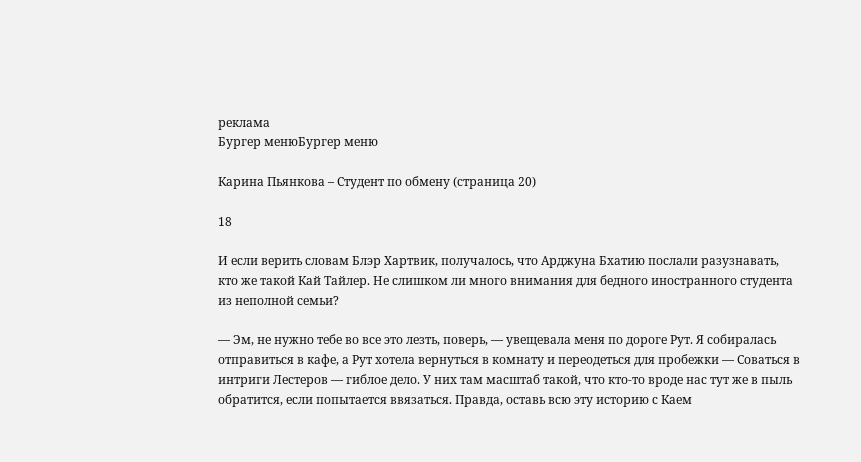реклама
Бургер менюБургер меню

Карина Пьянкова – Студент по обмену (страница 20)

18

И если верить словам Блэр Хартвик, получалось, что Арджуна Бхатию послали разузнавать, кто же такой Кай Тайлер. Не слишком ли много внимания для бедного иностранного студента из неполной семьи?

— Эм, не нужно тебе во все это лезть, поверь, — увещевала меня по дороге Рут. Я собиралась отправиться в кафе, а Рут хотела вернуться в комнату и переодеться для пробежки — Соваться в интриги Лестеров — гиблое дело. У них там масштаб такой, что кто-то вроде нас тут же в пыль обратится, если попытается ввязаться. Правда, оставь всю эту историю с Каем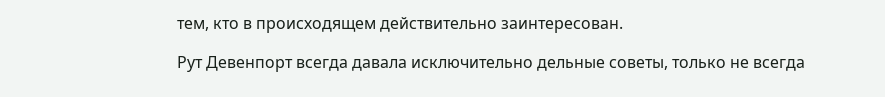тем, кто в происходящем действительно заинтересован.

Рут Девенпорт всегда давала исключительно дельные советы, только не всегда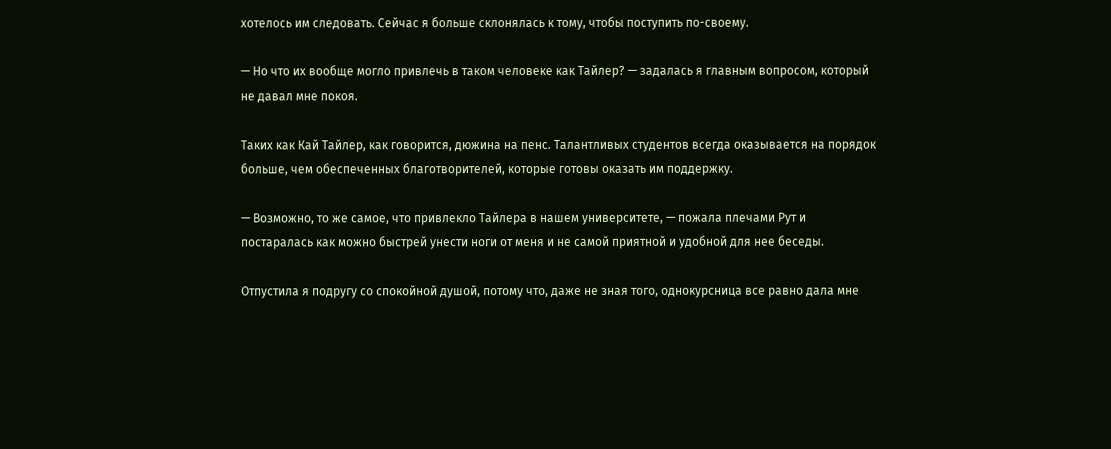хотелось им следовать. Сейчас я больше склонялась к тому, чтобы поступить по-своему.

— Но что их вообще могло привлечь в таком человеке как Тайлер? — задалась я главным вопросом, который не давал мне покоя.

Таких как Кай Тайлер, как говорится, дюжина на пенс. Талантливых студентов всегда оказывается на порядок больше, чем обеспеченных благотворителей, которые готовы оказать им поддержку.

— Возможно, то же самое, что привлекло Тайлера в нашем университете, — пожала плечами Рут и постаралась как можно быстрей унести ноги от меня и не самой приятной и удобной для нее беседы.

Отпустила я подругу со спокойной душой, потому что, даже не зная того, однокурсница все равно дала мне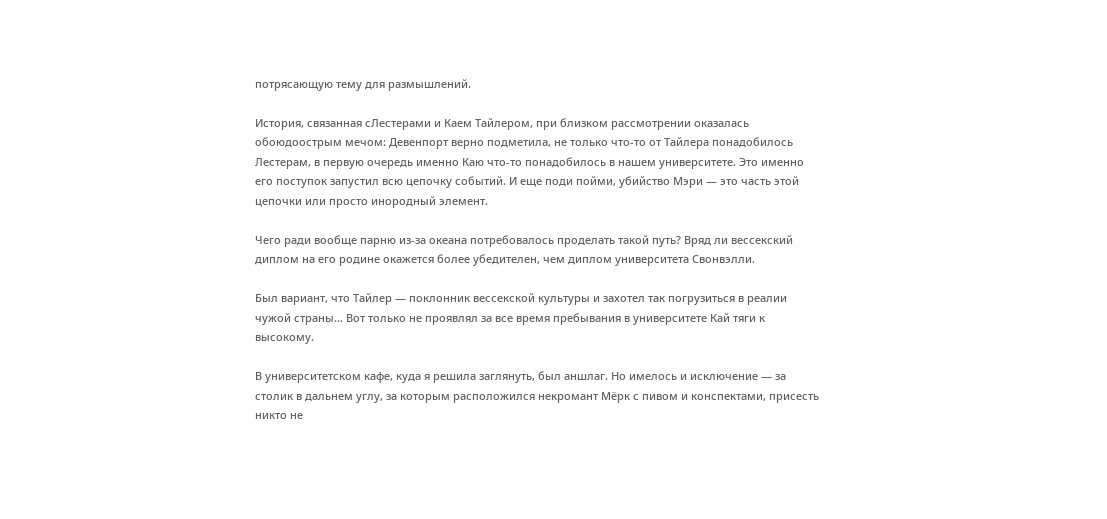потрясающую тему для размышлений.

История, связанная сЛестерами и Каем Тайлером, при близком рассмотрении оказалась обоюдоострым мечом: Девенпорт верно подметила, не только что-то от Тайлера понадобилось Лестерам, в первую очередь именно Каю что-то понадобилось в нашем университете. Это именно его поступок запустил всю цепочку событий. И еще поди пойми, убийство Мэри — это часть этой цепочки или просто инородный элемент.

Чего ради вообще парню из-за океана потребовалось проделать такой путь? Вряд ли вессекский диплом на его родине окажется более убедителен, чем диплом университета Свонвэлли.

Был вариант, что Тайлер — поклонник вессекской культуры и захотел так погрузиться в реалии чужой страны… Вот только не проявлял за все время пребывания в университете Кай тяги к высокому.

В университетском кафе, куда я решила заглянуть, был аншлаг. Но имелось и исключение — за столик в дальнем углу, за которым расположился некромант Мёрк с пивом и конспектами, присесть никто не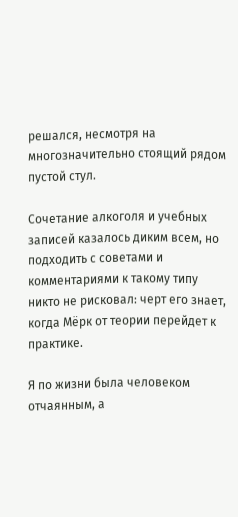решался, несмотря на многозначительно стоящий рядом пустой стул.

Сочетание алкоголя и учебных записей казалось диким всем, но подходить с советами и комментариями к такому типу никто не рисковал: черт его знает, когда Мёрк от теории перейдет к практике.

Я по жизни была человеком отчаянным, а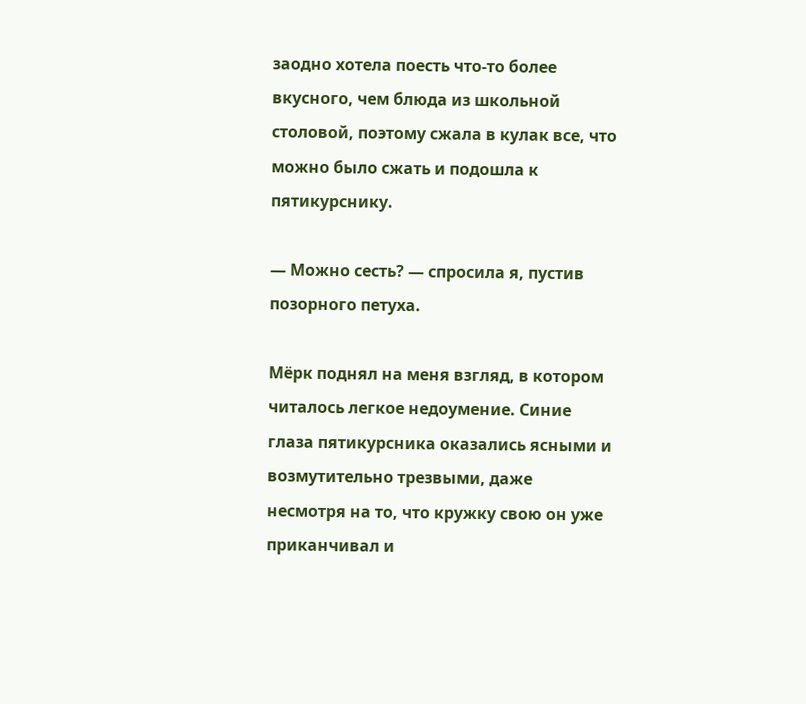заодно хотела поесть что-то более вкусного, чем блюда из школьной столовой, поэтому сжала в кулак все, что можно было сжать и подошла к пятикурснику.

— Можно сесть? — спросила я, пустив позорного петуха.

Мёрк поднял на меня взгляд, в котором читалось легкое недоумение. Синие глаза пятикурсника оказались ясными и возмутительно трезвыми, даже несмотря на то, что кружку свою он уже приканчивал и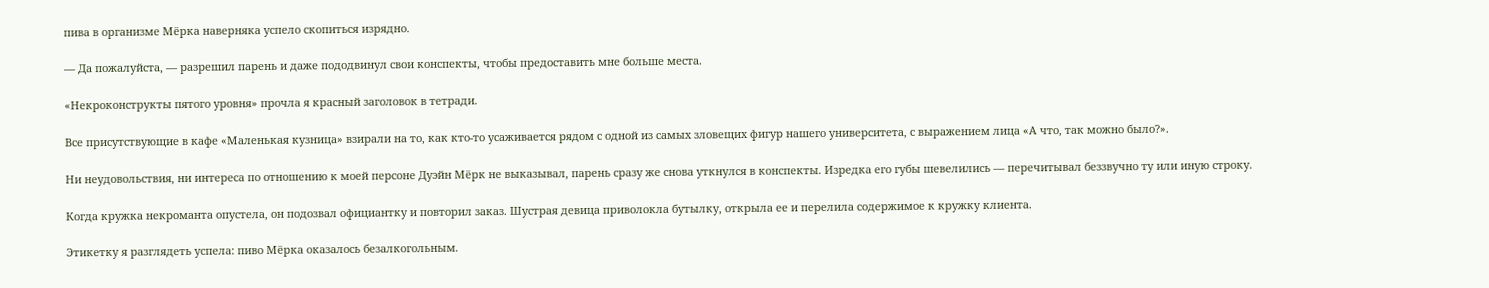пива в организме Мёрка наверняка успело скопиться изрядно.

— Да пожалуйста, — разрешил парень и даже пододвинул свои конспекты, чтобы предоставить мне больше места.

«Некроконструкты пятого уровня» прочла я красный заголовок в тетради.

Все присутствующие в кафе «Маленькая кузница» взирали на то, как кто-то усаживается рядом с одной из самых зловещих фигур нашего университета, с выражением лица «А что, так можно было?».

Ни неудовольствия, ни интереса по отношению к моей персоне Дуэйн Мёрк не выказывал, парень сразу же снова уткнулся в конспекты. Изредка его губы шевелились — перечитывал беззвучно ту или иную строку.

Когда кружка некроманта опустела, он подозвал официантку и повторил заказ. Шустрая девица приволокла бутылку, открыла ее и перелила содержимое к кружку клиента.

Этикетку я разглядеть успела: пиво Мёрка оказалось безалкогольным.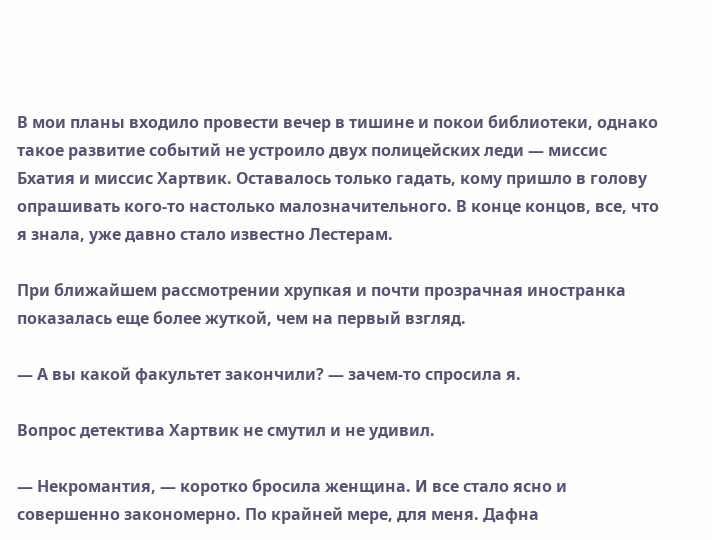В мои планы входило провести вечер в тишине и покои библиотеки, однако такое развитие событий не устроило двух полицейских леди — миссис Бхатия и миссис Хартвик. Оставалось только гадать, кому пришло в голову опрашивать кого-то настолько малозначительного. В конце концов, все, что я знала, уже давно стало известно Лестерам.

При ближайшем рассмотрении хрупкая и почти прозрачная иностранка показалась еще более жуткой, чем на первый взгляд.

— А вы какой факультет закончили? — зачем-то спросила я.

Вопрос детектива Хартвик не смутил и не удивил.

— Некромантия, — коротко бросила женщина. И все стало ясно и совершенно закономерно. По крайней мере, для меня. Дафна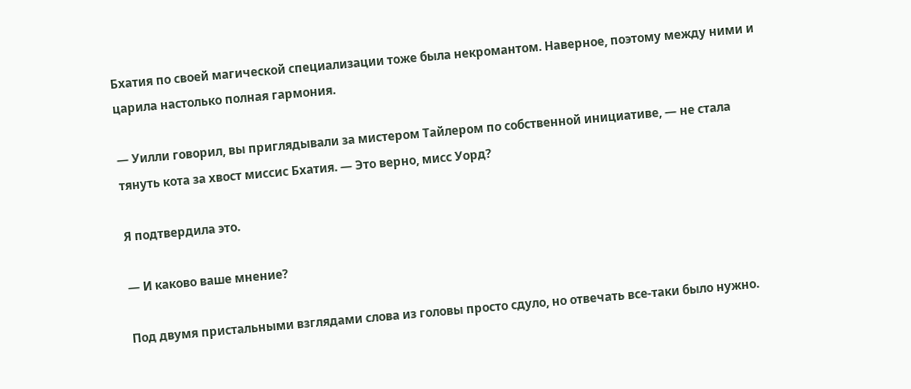Бхатия по своей магической специализации тоже была некромантом. Наверное, поэтому между ними и царила настолько полная гармония.

— Уилли говорил, вы приглядывали за мистером Тайлером по собственной инициативе, — не стала тянуть кота за хвост миссис Бхатия. — Это верно, мисс Уорд?

Я подтвердила это.

— И каково ваше мнение?

Под двумя пристальными взглядами слова из головы просто сдуло, но отвечать все-таки было нужно.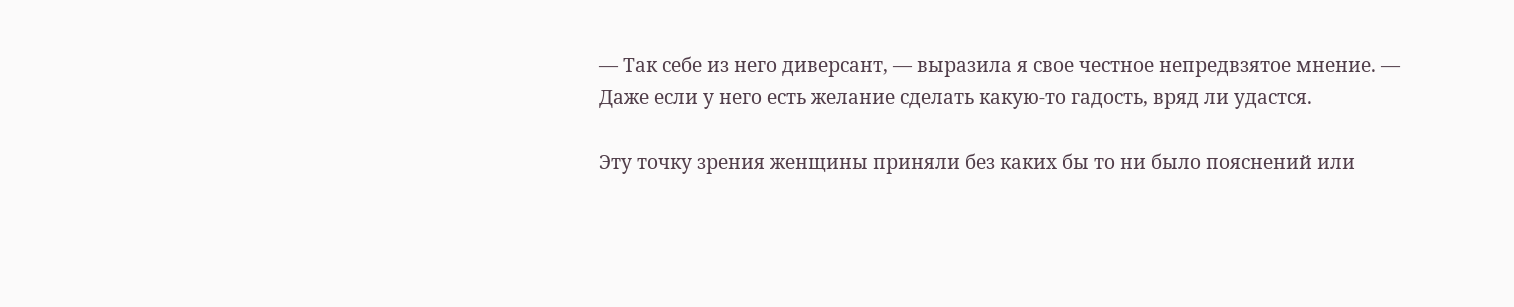— Так себе из него диверсант, — выразила я свое честное непредвзятое мнение. — Даже если у него есть желание сделать какую-то гадость, вряд ли удастся.

Эту точку зрения женщины приняли без каких бы то ни было пояснений или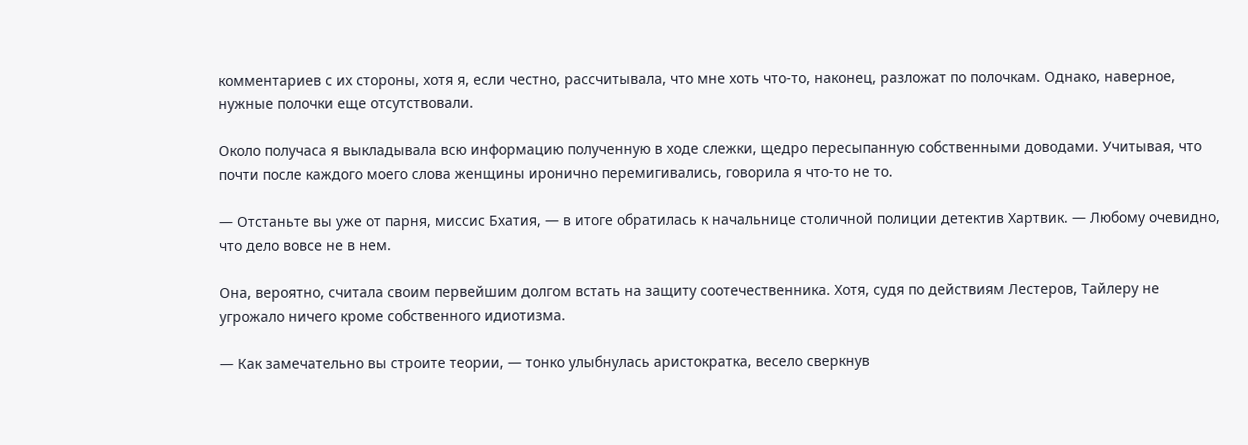комментариев с их стороны, хотя я, если честно, рассчитывала, что мне хоть что-то, наконец, разложат по полочкам. Однако, наверное, нужные полочки еще отсутствовали.

Около получаса я выкладывала всю информацию полученную в ходе слежки, щедро пересыпанную собственными доводами. Учитывая, что почти после каждого моего слова женщины иронично перемигивались, говорила я что-то не то.

— Отстаньте вы уже от парня, миссис Бхатия, — в итоге обратилась к начальнице столичной полиции детектив Хартвик. — Любому очевидно, что дело вовсе не в нем.

Она, вероятно, считала своим первейшим долгом встать на защиту соотечественника. Хотя, судя по действиям Лестеров, Тайлеру не угрожало ничего кроме собственного идиотизма.

— Как замечательно вы строите теории, — тонко улыбнулась аристократка, весело сверкнув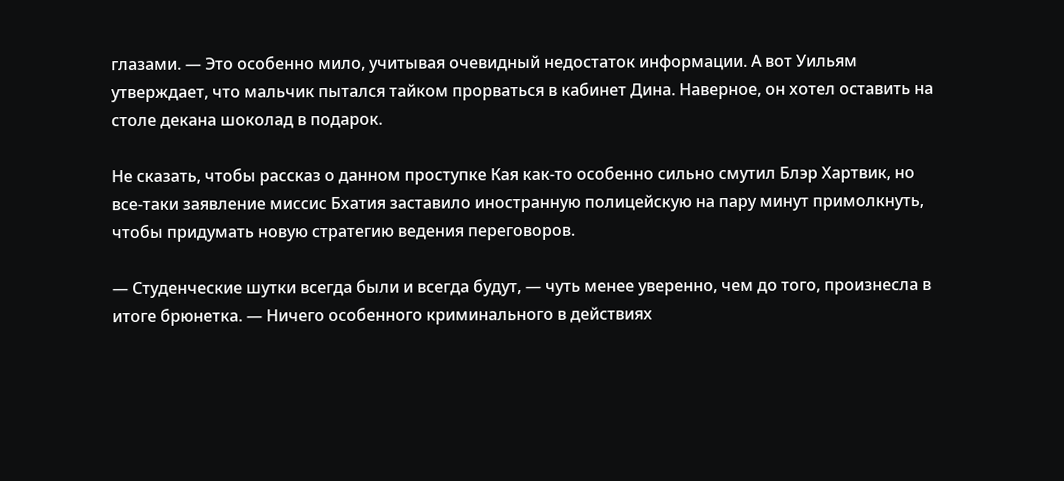глазами. — Это особенно мило, учитывая очевидный недостаток информации. А вот Уильям утверждает, что мальчик пытался тайком прорваться в кабинет Дина. Наверное, он хотел оставить на столе декана шоколад в подарок.

Не сказать, чтобы рассказ о данном проступке Кая как-то особенно сильно смутил Блэр Хартвик, но все-таки заявление миссис Бхатия заставило иностранную полицейскую на пару минут примолкнуть, чтобы придумать новую стратегию ведения переговоров.

— Студенческие шутки всегда были и всегда будут, — чуть менее уверенно, чем до того, произнесла в итоге брюнетка. — Ничего особенного криминального в действиях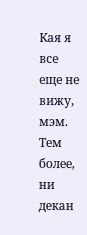Кая я все еще не вижу, мэм. Тем более, ни декан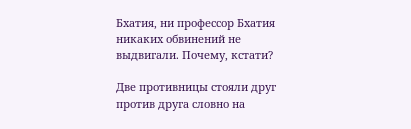Бхатия, ни профессор Бхатия никаких обвинений не выдвигали. Почему, кстати?

Две противницы стояли друг против друга словно на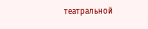театральной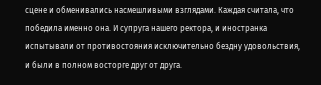сцене и обменивались насмешливыми взглядами. Каждая считала, что победила именно она. И супруга нашего ректора, и иностранка испытывали от противостояния исключительно бездну удовольствия, и были в полном восторге друг от друга.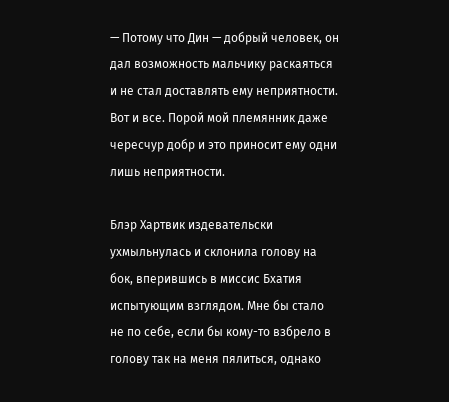— Потому что Дин — добрый человек, он дал возможность мальчику раскаяться и не стал доставлять ему неприятности. Вот и все. Порой мой племянник даже чересчур добр и это приносит ему одни лишь неприятности.

Блэр Хартвик издевательски ухмыльнулась и склонила голову на бок, вперившись в миссис Бхатия испытующим взглядом. Мне бы стало не по себе, если бы кому-то взбрело в голову так на меня пялиться, однако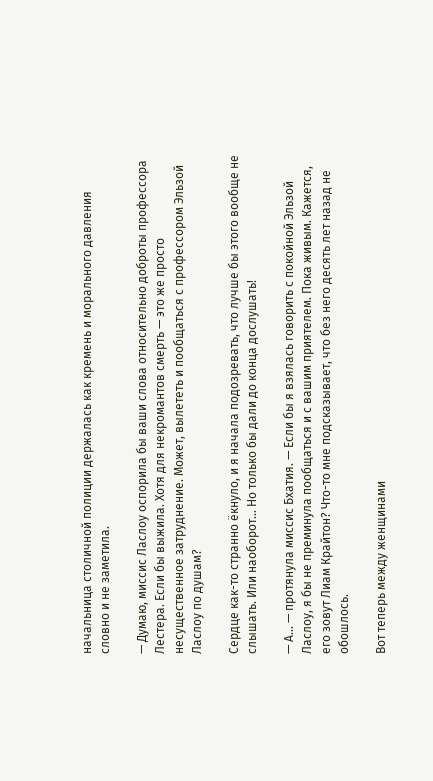начальница столичной полиции держалась как кремень и морального давления словно и не заметила.

— Думаю, миссис Ласлоу оспорила бы ваши слова относительно доброты профессора Лестера. Если бы выжила. Хотя для некромантов смерть — это же просто несущественное затруднение. Может, вылететь и пообщаться с профессором Эльзой Ласлоу по душам?

Сердце как-то странно ёкнуло, и я начала подозревать, что лучше бы этого вообще не слышать. Или наоборот… Но только бы дали до конца дослушать!

— А… — протянула миссис Бхатия. — Если бы я взялась говорить с покойной Эльзой Ласлоу, я бы не преминула пообщаться и с вашим приятелем. Пока живым. Кажется, его зовут Лиам Крайтон? Что-то мне подсказывает, что без него десять лет назад не обошлось.

Вот теперь между женщинами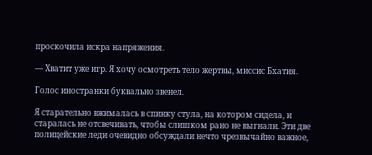проскочила искра напряжения.

— Хватит уже игр. Я хочу осмотреть тело жертвы, миссис Бхатия.

Голос иностранки буквально звенел.

Я старательно вжималась в спинку стула, на котором сидела, и старалась не отсвечивать, чтобы слишком рано не выгнали. Эти две полицейские леди очевидно обсуждали нечто чрезвычайно важное,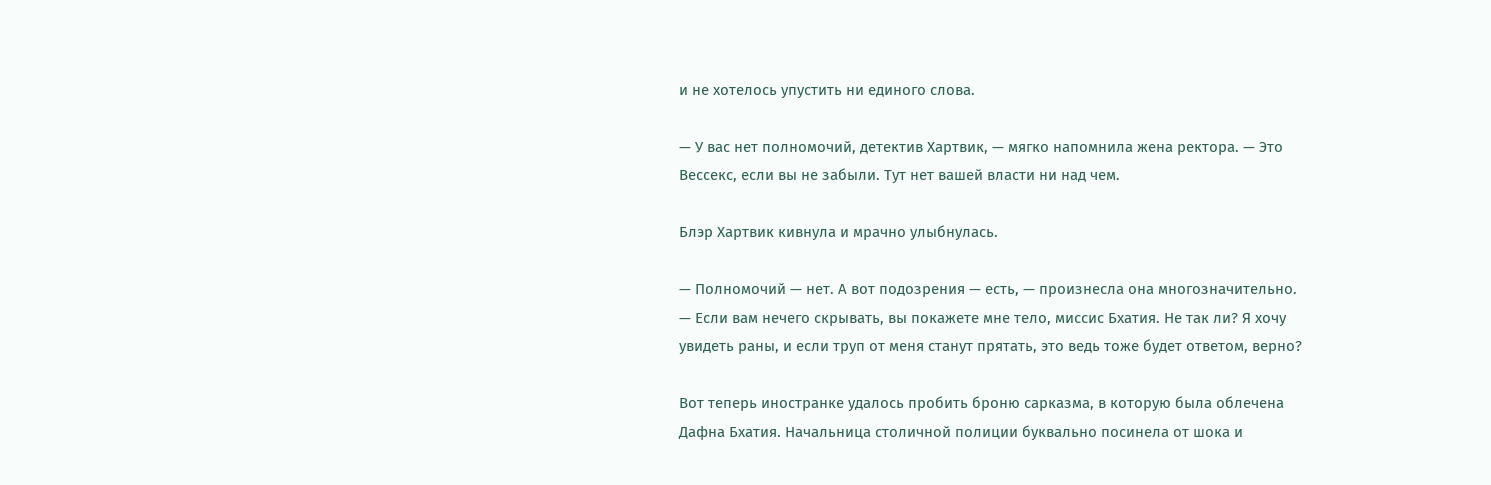и не хотелось упустить ни единого слова.

— У вас нет полномочий, детектив Хартвик, — мягко напомнила жена ректора. — Это Вессекс, если вы не забыли. Тут нет вашей власти ни над чем.

Блэр Хартвик кивнула и мрачно улыбнулась.

— Полномочий — нет. А вот подозрения — есть, — произнесла она многозначительно. — Если вам нечего скрывать, вы покажете мне тело, миссис Бхатия. Не так ли? Я хочу увидеть раны, и если труп от меня станут прятать, это ведь тоже будет ответом, верно?

Вот теперь иностранке удалось пробить броню сарказма, в которую была облечена Дафна Бхатия. Начальница столичной полиции буквально посинела от шока и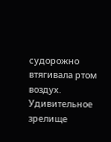судорожно втягивала ртом воздух. Удивительное зрелище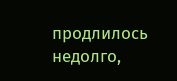продлилось недолго,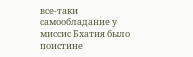все-таки самообладание у миссис Бхатия было поистине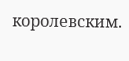королевским.